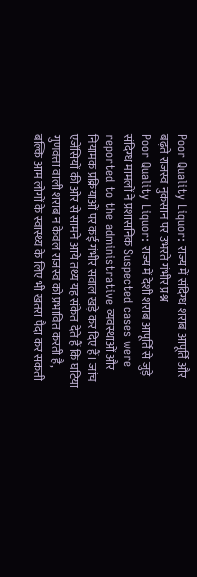Poor Quality Liquor: राज्य में संदिग्ध शराब आपूर्ति और बढ़ते राजस्व नुकसान पर उभरते गंभीर प्रश्न
Poor Quality Liquor: राज्य में देशी शराब आपूर्ति से जुड़े संदिग्ध मामलों ने प्रशासनिक Suspected cases were reported to the administrative व्यवस्थाओं और नियामक प्रक्रियाओं पर कई गंभीर सवाल खड़े कर दिए हैं। जांच एजेंसियों की ओर से सामने आये तथ्य यह संकेत देते हैं कि घटिया गुणवत्ता वाली शराब न केवल राजस्व को प्रभावित करती है, बल्कि आम लोगों के स्वास्थ्य के लिए भी खतरा पैदा कर सकती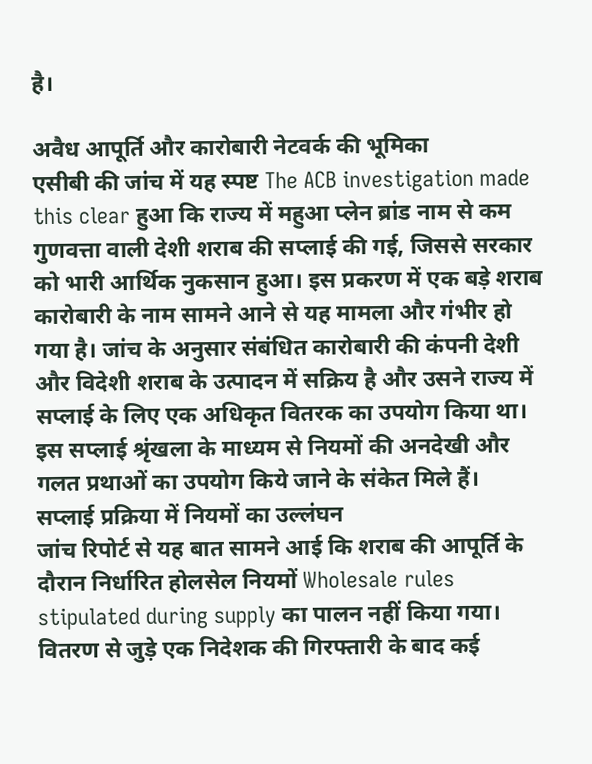है।

अवैध आपूर्ति और कारोबारी नेटवर्क की भूमिका
एसीबी की जांच में यह स्पष्ट The ACB investigation made this clear हुआ कि राज्य में महुआ प्लेन ब्रांड नाम से कम गुणवत्ता वाली देशी शराब की सप्लाई की गई, जिससे सरकार को भारी आर्थिक नुकसान हुआ। इस प्रकरण में एक बड़े शराब कारोबारी के नाम सामने आने से यह मामला और गंभीर हो गया है। जांच के अनुसार संबंधित कारोबारी की कंपनी देशी और विदेशी शराब के उत्पादन में सक्रिय है और उसने राज्य में सप्लाई के लिए एक अधिकृत वितरक का उपयोग किया था। इस सप्लाई श्रृंखला के माध्यम से नियमों की अनदेखी और गलत प्रथाओं का उपयोग किये जाने के संकेत मिले हैं।
सप्लाई प्रक्रिया में नियमों का उल्लंघन
जांच रिपोर्ट से यह बात सामने आई कि शराब की आपूर्ति के दौरान निर्धारित होलसेल नियमों Wholesale rules stipulated during supply का पालन नहीं किया गया। वितरण से जुड़े एक निदेशक की गिरफ्तारी के बाद कई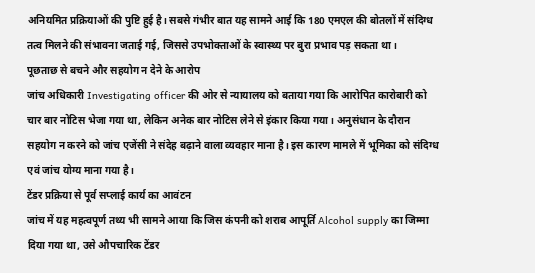अनियमित प्रक्रियाओं की पुष्टि हुई है। सबसे गंभीर बात यह सामने आई कि 180 एमएल की बोतलों में संदिग्ध तत्व मिलने की संभावना जताई गई, जिससे उपभोक्ताओं के स्वास्थ्य पर बुरा प्रभाव पड़ सकता था।
पूछताछ से बचने और सहयोग न देने के आरोप
जांच अधिकारी Investigating officer की ओर से न्यायालय को बताया गया कि आरोपित कारोबारी को चार बार नोटिस भेजा गया था, लेकिन अनेक बार नोटिस लेने से इंकार किया गया। अनुसंधान के दौरान सहयोग न करने को जांच एजेंसी ने संदेह बढ़ाने वाला व्यवहार माना है। इस कारण मामले में भूमिका को संदिग्ध एवं जांच योग्य माना गया है।
टेंडर प्रक्रिया से पूर्व सप्लाई कार्य का आवंटन
जांच में यह महत्वपूर्ण तथ्य भी सामने आया कि जिस कंपनी को शराब आपूर्ति Alcohol supply का जिम्मा दिया गया था, उसे औपचारिक टेंडर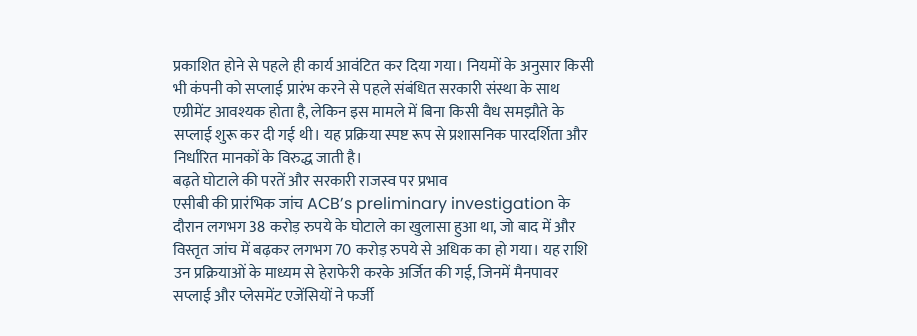प्रकाशित होने से पहले ही कार्य आवंटित कर दिया गया। नियमों के अनुसार किसी भी कंपनी को सप्लाई प्रारंभ करने से पहले संबंधित सरकारी संस्था के साथ एग्रीमेंट आवश्यक होता है, लेकिन इस मामले में बिना किसी वैध समझौते के सप्लाई शुरू कर दी गई थी। यह प्रक्रिया स्पष्ट रूप से प्रशासनिक पारदर्शिता और निर्धारित मानकों के विरुद्ध जाती है।
बढ़ते घोटाले की परतें और सरकारी राजस्व पर प्रभाव
एसीबी की प्रारंभिक जांच ACB’s preliminary investigation के दौरान लगभग 38 करोड़ रुपये के घोटाले का खुलासा हुआ था, जो बाद में और विस्तृत जांच में बढ़कर लगभग 70 करोड़ रुपये से अधिक का हो गया। यह राशि उन प्रक्रियाओं के माध्यम से हेराफेरी करके अर्जित की गई, जिनमें मैनपावर सप्लाई और प्लेसमेंट एजेंसियों ने फर्जी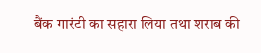बैंक गारंटी का सहारा लिया तथा शराब की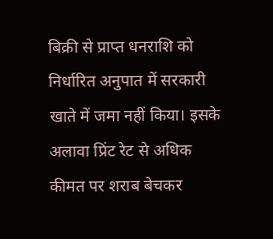बिक्री से प्राप्त धनराशि को निर्धारित अनुपात में सरकारी खाते में जमा नहीं किया। इसके अलावा प्रिंट रेट से अधिक कीमत पर शराब बेचकर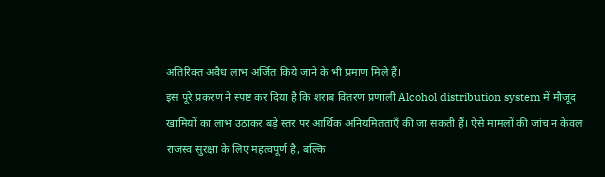अतिरिक्त अवैध लाभ अर्जित किये जाने के भी प्रमाण मिले हैं।
इस पूरे प्रकरण ने स्पष्ट कर दिया है कि शराब वितरण प्रणाली Alcohol distribution system में मौजूद खामियों का लाभ उठाकर बड़े स्तर पर आर्थिक अनियमितताएँ की जा सकती हैं। ऐसे मामलों की जांच न केवल राजस्व सुरक्षा के लिए महत्वपूर्ण है, बल्कि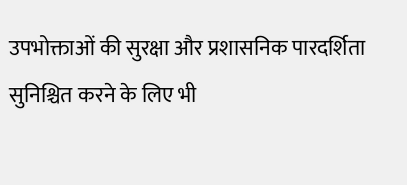उपभोक्ताओं की सुरक्षा और प्रशासनिक पारदर्शिता सुनिश्चित करने के लिए भी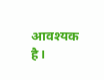आवश्यक है।